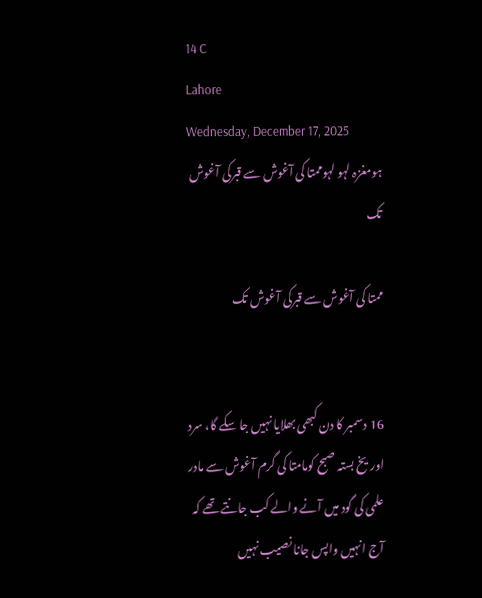14 C
Lahore
Wednesday, December 17, 2025
ہومغزہ لہو لہوممتا کی آغوش سے قبرکی آغوش تک

ممتا کی آغوش سے قبرکی آغوش تک


16 دسمبر کا دن کبھی بھلایا نہیں جا سکے گا، سرد اوریخ بستہ صبح کومامتا کی گرم آغوش سے مادر علمی کی گود میں آنے والے کب جانتے تھے کہ آج انہیں واپس جانا نصیب نہیں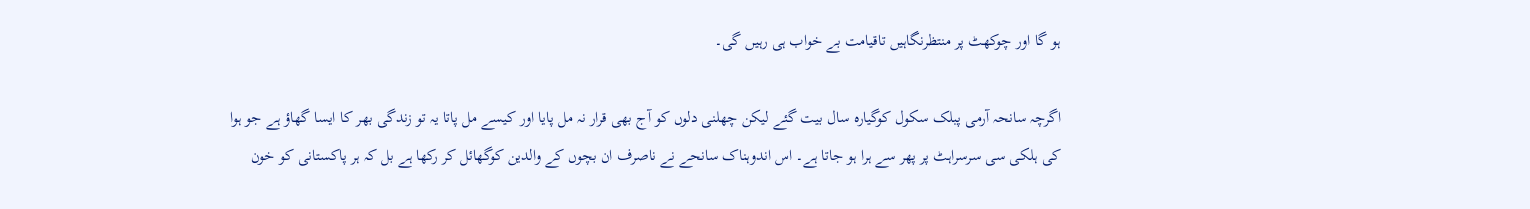ہو گا اور چوکھٹ پر منتظرنگاہیں تاقیامت بے خواب ہی رہیں گی۔

اگرچہ سانحہ آرمی پبلک سکول کوگیارہ سال بیت گئے لیکن چھلنی دلوں کو آج بھی قرار نہ مل پایا اور کیسے مل پاتا یہ تو زندگی بھر کا ایسا گھاؤ ہے جو ہوا کی ہلکی سی سرسراہٹ پر پھر سے ہرا ہو جاتا ہے۔ اس اندوہناک سانحے نے ناصرف ان بچوں کے والدین کوگھائل کر رکھا ہے بل کہ ہر پاکستانی کو خون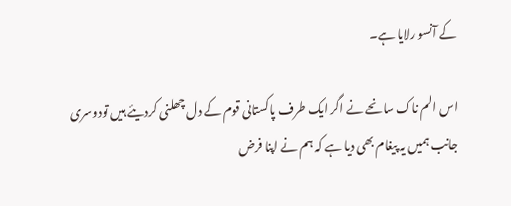کے آنسو رلایا ہے۔

اس الم ناک سانحے نے اگر ایک طرف پاکستانی قوم کے دل چھلنی کردیئے ہیں تودوسری جانب ہمیں یہ پیغام بھی دیا ہے کہ ہم نے اپنا فرض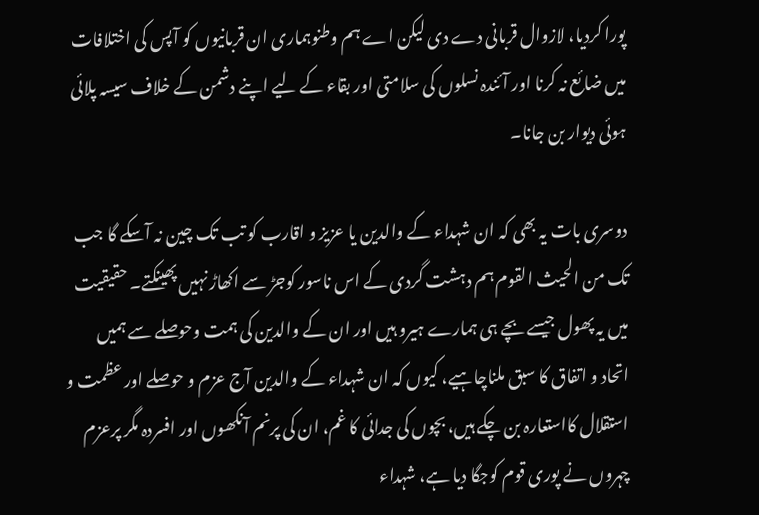پورا کردیا، لازوال قربانی دے دی لیکن اے ہم وطنوہماری ان قربانیوں کو آپس کی اختلافات میں ضائع نہ کرنا اور آئندہ نسلوں کی سلامتی اور بقاء کے لیے اپنے دشمن کے خلاف سیسہ پلائی ہوئی دیوار بن جانا۔

دوسری بات یہ بھی کہ ان شہداء کے والدین یا عزیز و اقارب کو تب تک چین نہ آسکے گا جب تک من الحیث القوم ہم دہشت گردی کے اس ناسور کوجڑ سے اکھاڑ نہیں پھینکتے۔ حقیقیت میں یہ پھول جیسے بچے ہی ہمارے ہیرو ہیں اور ان کے والدین کی ہمت وحوصلے سے ہمیں اتحاد و اتفاق کا سبق ملناچاہیے، کیوں کہ ان شہداء کے والدین آج عزم و حوصلے اور عظمت و استقلال کااستعارہ بن چکے ہیں، بچوں کی جدائی کا غم، ان کی پرنم آنکھوں اور افسردہ مگر پرعزم چہروں نے پوری قوم کوجگا دیا ہے، شہداء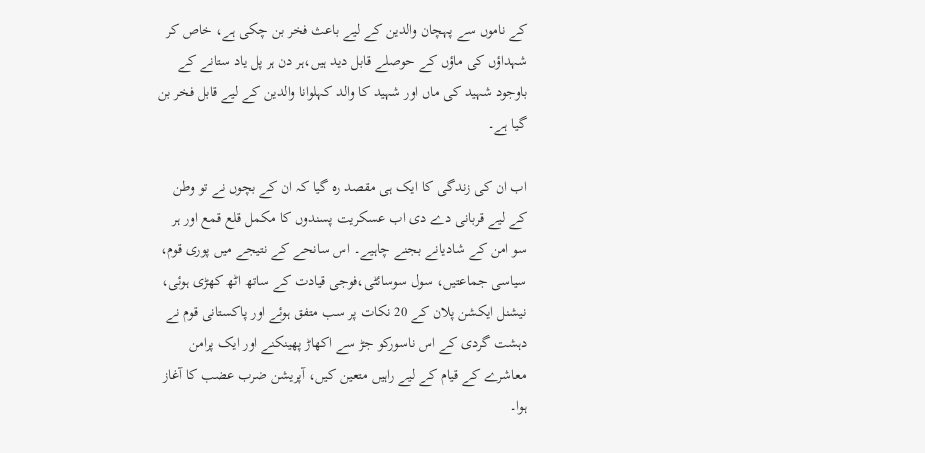کے ناموں سے پہچان والدین کے لیے باعث فخر بن چکی ہے، خاص کر شہداؤں کی ماؤں کے حوصلے قابل دید ہیں،ہر دن ہر پل یاد ستانے کے باوجود شہید کی ماں اور شہید کا والد کہلوانا والدین کے لیے قابل فخر بن گیا ہے۔

اب ان کی زندگی کا ایک ہی مقصد رہ گیا کہ ان کے بچوں نے تو وطن کے لیے قربانی دے دی اب عسکریت پسندوں کا مکمل قلع قمع اور ہر سو امن کے شادیانے بجنے چاہیے۔ اس سانحے کے نتیجے میں پوری قوم، سیاسی جماعتیں، سول سوسائٹی،فوجی قیادت کے ساتھ اٹھ کھڑی ہوئی، نیشنل ایکشن پلان کے 20 نکات پر سب متفق ہوئے اور پاکستانی قوم نے دہشت گردی کے اس ناسورکو جڑ سے اکھاڑ پھینکنے اور ایک پرامن معاشرے کے قیام کے لیے راہیں متعین کیں، آپریشن ضرب عضب کا آغاز ہوا۔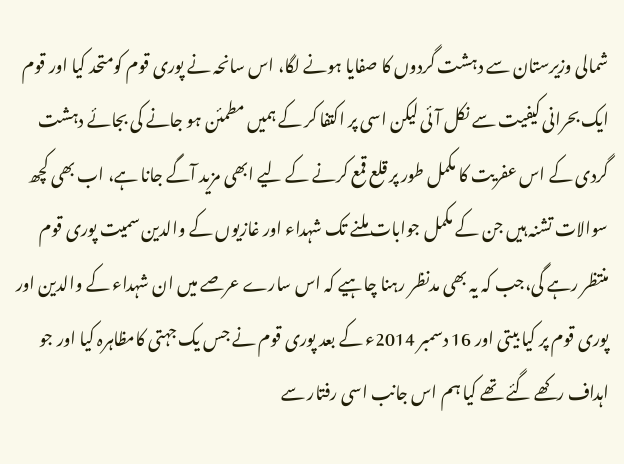شمالی وزیرستان سے دہشت گردوں کا صفایا ہونے لگا، اس سانحہ نے پوری قوم کومتحد کیا اور قوم ایک بحرانی کیفیت سے نکل آئی لیکن اسی پر اکتفا کر کے ہمیں مطمئن ہو جانے کی بجائے دہشت گردی کے اس عفریت کا مکمل طور پر قلع قمع کرنے کے لیے ابھی مزید آگے جانا ہے، اب بھی کچھ سوالات تشنہ ہیں جن کے مکمل جوابات ملنے تک شہداء اور غازیوں کے والدین سمیت پوری قوم منتظر رہے گی،جب کہ یہ بھی مدنظر رہنا چاہیے کہ اس سارے عرصے میں ان شہداء کے والدین اور پوری قوم پر کیا بیتی اور 16 دسمبر 2014ء کے بعد پوری قوم نے جس یک جہتی کامظاہرہ کیا اور جو اہداف رکھے گئے تھے کیا ہم اس جانب اسی رفتار سے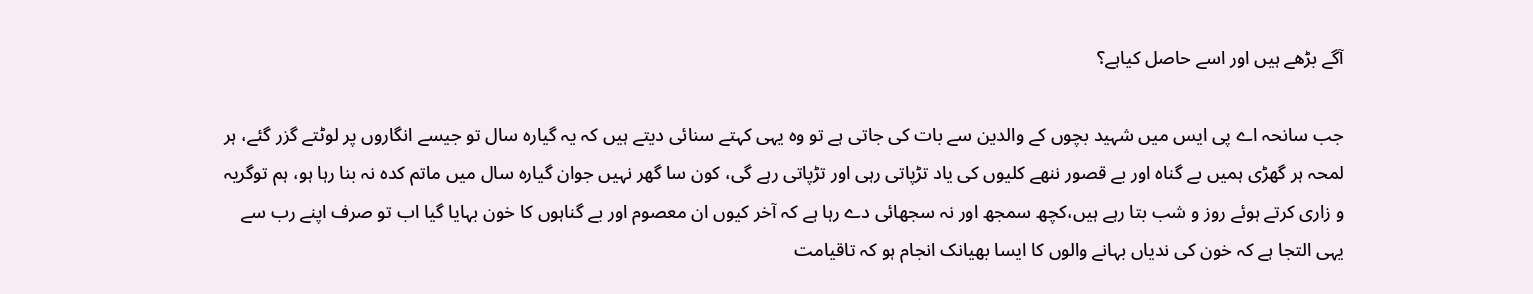آگے بڑھے ہیں اور اسے حاصل کیاہے؟

جب سانحہ اے پی ایس میں شہید بچوں کے والدین سے بات کی جاتی ہے تو وہ یہی کہتے سنائی دیتے ہیں کہ یہ گیارہ سال تو جیسے انگاروں پر لوٹتے گزر گئے، ہر لمحہ ہر گھڑی ہمیں بے گناہ اور بے قصور ننھے کلیوں کی یاد تڑپاتی رہی اور تڑپاتی رہے گی، کون سا گھر نہیں جوان گیارہ سال میں ماتم کدہ نہ بنا رہا ہو، ہم توگریہ و زاری کرتے ہوئے روز و شب بتا رہے ہیں،کچھ سمجھ اور نہ سجھائی دے رہا ہے کہ آخر کیوں ان معصوم اور بے گناہوں کا خون بہایا گیا اب تو صرف اپنے رب سے یہی التجا ہے کہ خون کی ندیاں بہانے والوں کا ایسا بھیانک انجام ہو کہ تاقیامت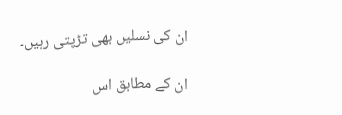ان کی نسلیں بھی تڑپتی رہیں۔

ان کے مطابق اس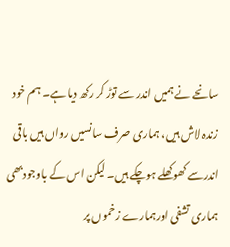سانحے نے ہمیں اندر سے توڑ کر رکھ دیا ہے۔ ہم خود زندہ لاش ہیں، ہماری صرف سانسیں رواں ہیں باقی اندرسے کھوکھلے ہوچکے ہیں۔ لیکن اس کے باوجودبھی ہماری تشفی اورہمارے زخموں پر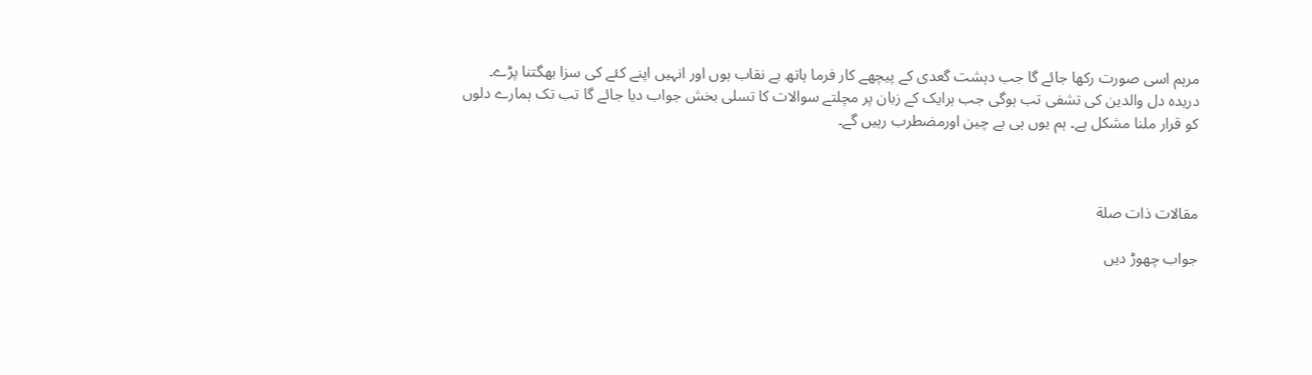مرہم اسی صورت رکھا جائے گا جب دہشت گعدی کے پیچھے کار فرما ہاتھ بے نقاب ہوں اور انہیں اپنے کئے کی سزا بھگتنا پڑے۔ دریدہ دل والدین کی تشفی تب ہوگی جب ہرایک کے زبان پر مچلتے سوالات کا تسلی بخش جواب دیا جائے گا تب تک ہمارے دلوں کو قرار ملنا مشکل ہے۔ ہم یوں ہی بے چین اورمضطرب رہیں گے۔



مقالات ذات صلة

جواب چھوڑ دیں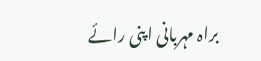براہ مہربانی اپنی رائے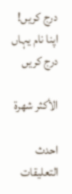درج کریں!
اپنا نام یہاں درج کریں

الأكثر شهرة

احدث التعليقات